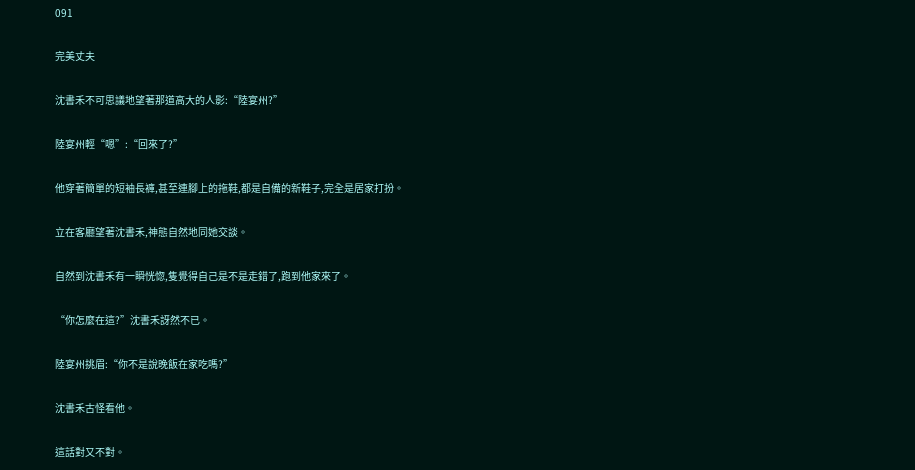091

完美丈夫

沈書禾不可思議地望著那道高大的人影:“陸宴州?”

陸宴州輕“嗯”:“回來了?”

他穿著簡單的短袖長褲,甚至連腳上的拖鞋,都是自備的新鞋子,完全是居家打扮。

立在客廳望著沈書禾,神態自然地同她交談。

自然到沈書禾有一瞬恍惚,隻覺得自己是不是走錯了,跑到他家來了。

“你怎麼在這?”沈書禾訝然不已。

陸宴州挑眉:“你不是說晚飯在家吃嗎?”

沈書禾古怪看他。

這話對又不對。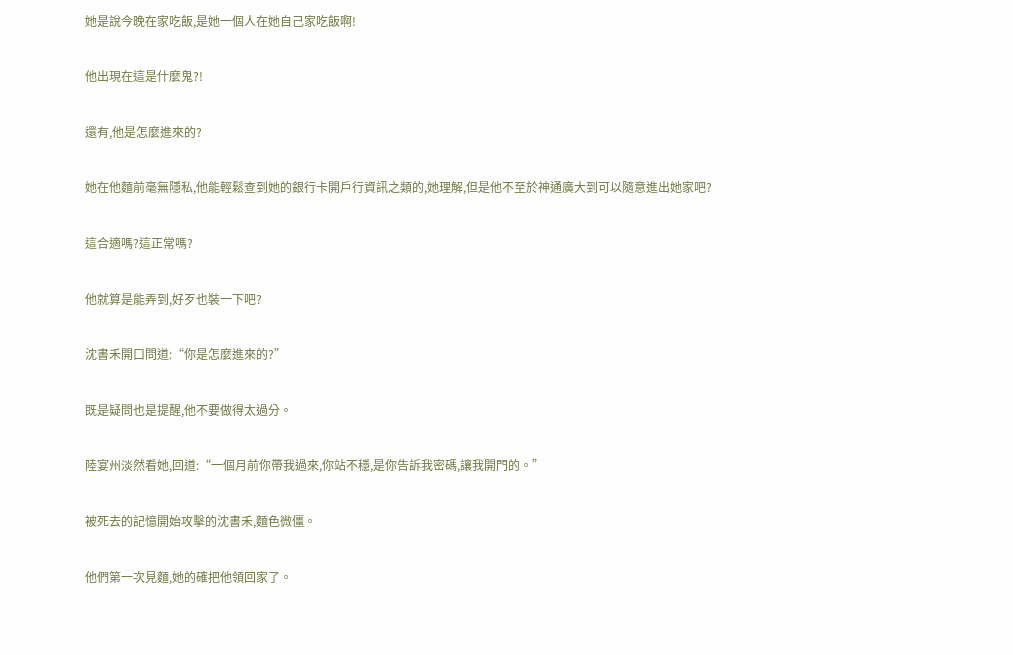她是說今晚在家吃飯,是她一個人在她自己家吃飯啊!

他出現在這是什麼鬼?!

還有,他是怎麼進來的?

她在他麵前毫無隱私,他能輕鬆查到她的銀行卡開戶行資訊之類的,她理解,但是他不至於神通廣大到可以隨意進出她家吧?

這合適嗎?這正常嗎?

他就算是能弄到,好歹也裝一下吧?

沈書禾開口問道:“你是怎麼進來的?”

既是疑問也是提醒,他不要做得太過分。

陸宴州淡然看她,回道:“一個月前你帶我過來,你站不穩,是你告訴我密碼,讓我開門的。”

被死去的記憶開始攻擊的沈書禾,麵色微僵。

他們第一次見麵,她的確把他領回家了。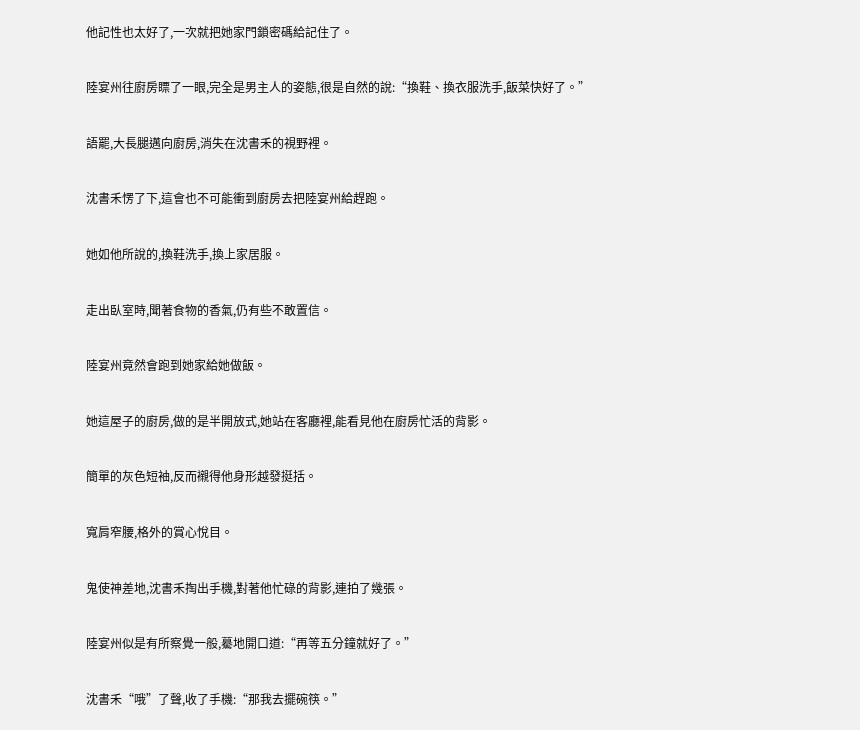他記性也太好了,一次就把她家門鎖密碼給記住了。

陸宴州往廚房瞟了一眼,完全是男主人的姿態,很是自然的說:“換鞋、換衣服洗手,飯菜快好了。”

語罷,大長腿邁向廚房,消失在沈書禾的視野裡。

沈書禾愣了下,這會也不可能衝到廚房去把陸宴州給趕跑。

她如他所說的,換鞋洗手,換上家居服。

走出臥室時,聞著食物的香氣,仍有些不敢置信。

陸宴州竟然會跑到她家給她做飯。

她這屋子的廚房,做的是半開放式,她站在客廳裡,能看見他在廚房忙活的背影。

簡單的灰色短袖,反而襯得他身形越發挺括。

寬肩窄腰,格外的賞心悅目。

鬼使神差地,沈書禾掏出手機,對著他忙碌的背影,連拍了幾張。

陸宴州似是有所察覺一般,驀地開口道:“再等五分鐘就好了。”

沈書禾“哦”了聲,收了手機:“那我去擺碗筷。”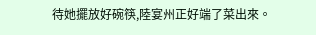待她擺放好碗筷,陸宴州正好端了菜出來。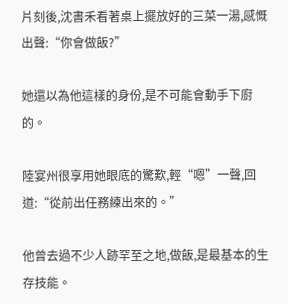片刻後,沈書禾看著桌上擺放好的三菜一湯,感慨出聲:“你會做飯?”

她還以為他這樣的身份,是不可能會動手下廚的。

陸宴州很享用她眼底的驚歎,輕“嗯”一聲,回道:“從前出任務練出來的。”

他曾去過不少人跡罕至之地,做飯,是最基本的生存技能。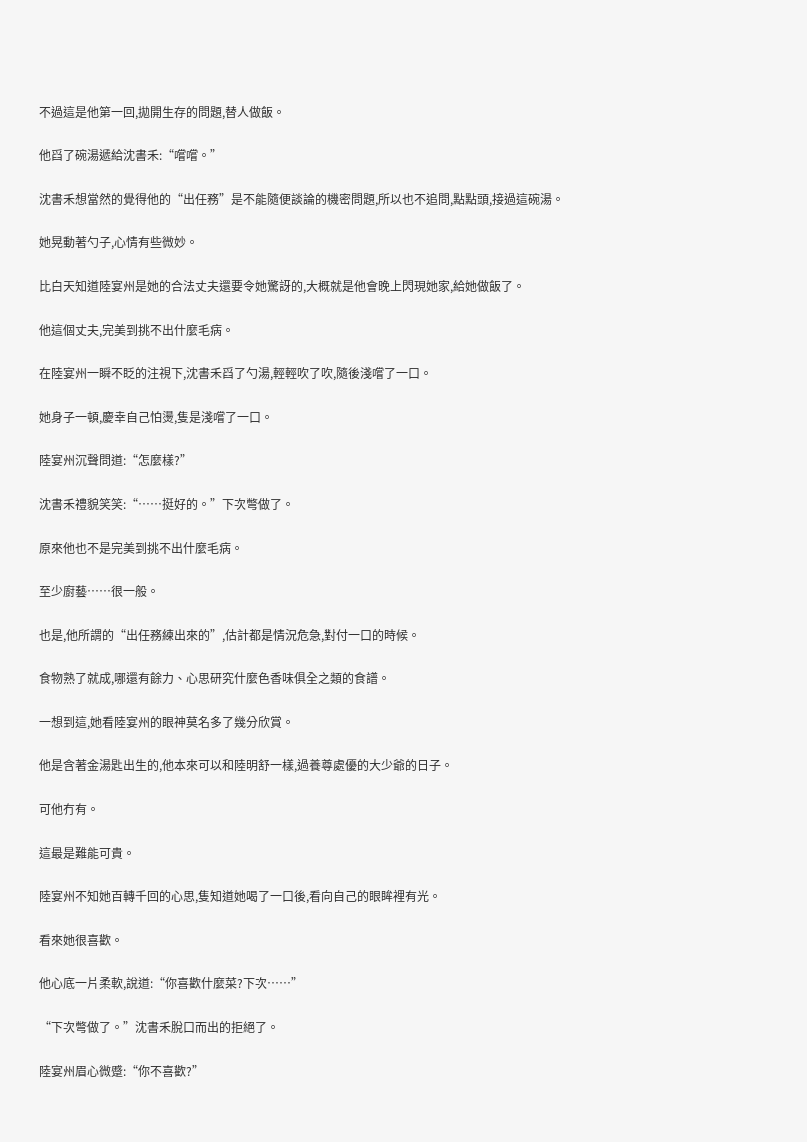不過這是他第一回,拋開生存的問題,替人做飯。

他舀了碗湯遞給沈書禾:“嚐嚐。”

沈書禾想當然的覺得他的“出任務”是不能隨便談論的機密問題,所以也不追問,點點頭,接過這碗湯。

她晃動著勺子,心情有些微妙。

比白天知道陸宴州是她的合法丈夫還要令她驚訝的,大概就是他會晚上閃現她家,給她做飯了。

他這個丈夫,完美到挑不出什麼毛病。

在陸宴州一瞬不眨的注視下,沈書禾舀了勺湯,輕輕吹了吹,隨後淺嚐了一口。

她身子一頓,慶幸自己怕燙,隻是淺嚐了一口。

陸宴州沉聲問道:“怎麼樣?”

沈書禾禮貌笑笑:“……挺好的。”下次彆做了。

原來他也不是完美到挑不出什麼毛病。

至少廚藝……很一般。

也是,他所謂的“出任務練出來的”,估計都是情況危急,對付一口的時候。

食物熟了就成,哪還有餘力、心思研究什麼色香味俱全之類的食譜。

一想到這,她看陸宴州的眼神莫名多了幾分欣賞。

他是含著金湯匙出生的,他本來可以和陸明舒一樣,過養尊處優的大少爺的日子。

可他冇有。

這最是難能可貴。

陸宴州不知她百轉千回的心思,隻知道她喝了一口後,看向自己的眼眸裡有光。

看來她很喜歡。

他心底一片柔軟,說道:“你喜歡什麼菜?下次……”

“下次彆做了。”沈書禾脫口而出的拒絕了。

陸宴州眉心微蹙:“你不喜歡?”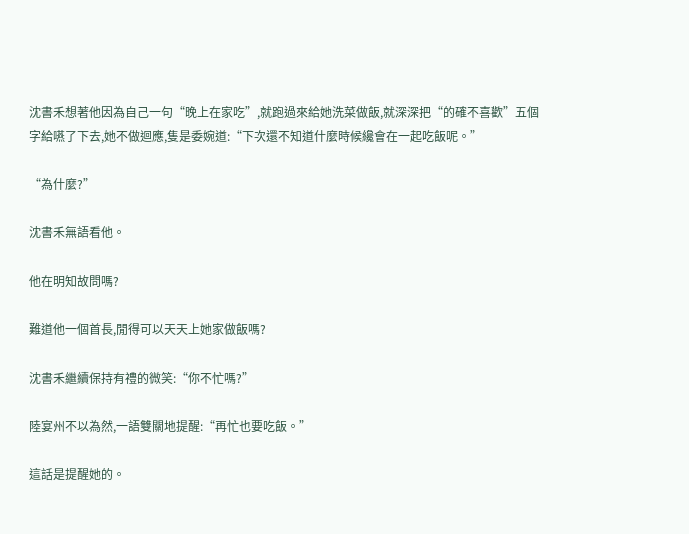沈書禾想著他因為自己一句“晚上在家吃”,就跑過來給她洗菜做飯,就深深把“的確不喜歡”五個字給嚥了下去,她不做迴應,隻是委婉道:“下次還不知道什麼時候纔會在一起吃飯呢。”

“為什麼?”

沈書禾無語看他。

他在明知故問嗎?

難道他一個首長,閒得可以天天上她家做飯嗎?

沈書禾繼續保持有禮的微笑:“你不忙嗎?”

陸宴州不以為然,一語雙關地提醒:“再忙也要吃飯。”

這話是提醒她的。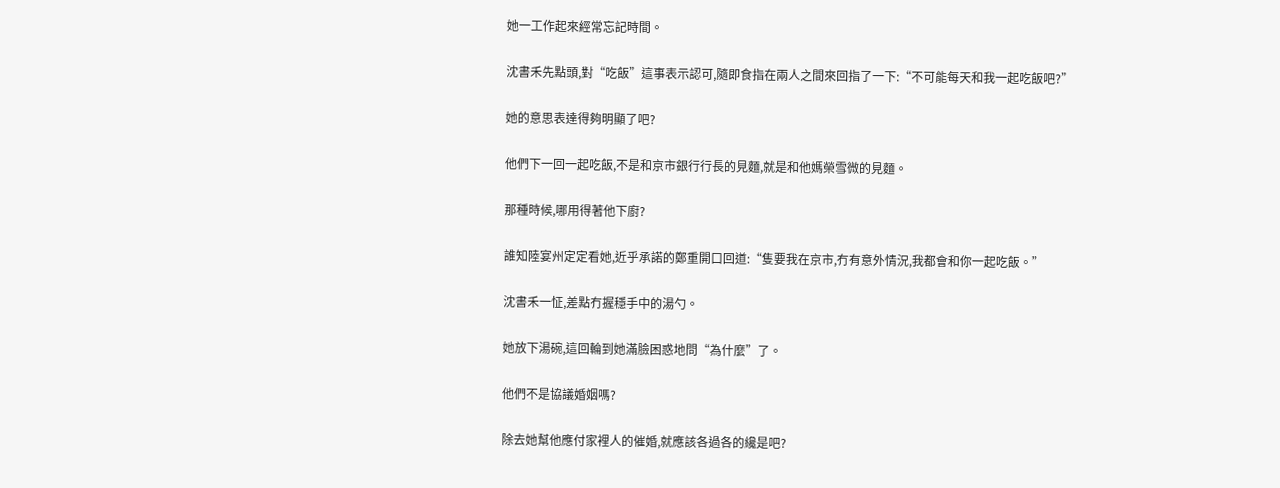她一工作起來經常忘記時間。

沈書禾先點頭,對“吃飯”這事表示認可,隨即食指在兩人之間來回指了一下:“不可能每天和我一起吃飯吧?”

她的意思表達得夠明顯了吧?

他們下一回一起吃飯,不是和京市銀行行長的見麵,就是和他媽榮雪微的見麵。

那種時候,哪用得著他下廚?

誰知陸宴州定定看她,近乎承諾的鄭重開口回道:“隻要我在京市,冇有意外情況,我都會和你一起吃飯。”

沈書禾一怔,差點冇握穩手中的湯勺。

她放下湯碗,這回輪到她滿臉困惑地問“為什麼”了。

他們不是協議婚姻嗎?

除去她幫他應付家裡人的催婚,就應該各過各的纔是吧?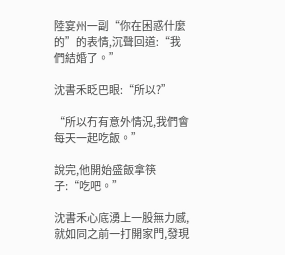陸宴州一副“你在困惑什麼的”的表情,沉聲回道:“我們結婚了。”

沈書禾眨巴眼:“所以?”

“所以冇有意外情況,我們會每天一起吃飯。”

說完,他開始盛飯拿筷子:“吃吧。”

沈書禾心底湧上一股無力感,就如同之前一打開家門,發現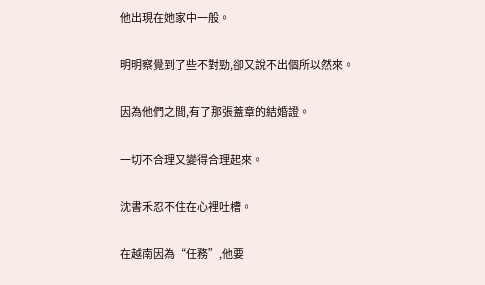他出現在她家中一般。

明明察覺到了些不對勁,卻又說不出個所以然來。

因為他們之間,有了那張蓋章的結婚證。

一切不合理又變得合理起來。

沈書禾忍不住在心裡吐槽。

在越南因為“任務”,他要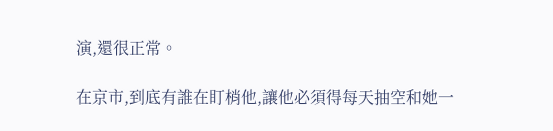演,還很正常。

在京市,到底有誰在盯梢他,讓他必須得每天抽空和她一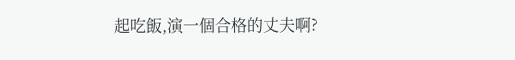起吃飯,演一個合格的丈夫啊?